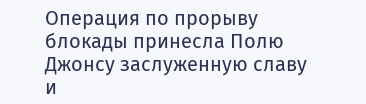Операция по прорыву блокады принесла Полю Джонсу заслуженную славу и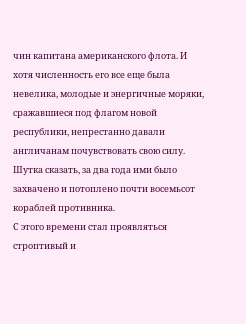чин капитана американского флота. И хотя численность его все еще была невелика, молодые и энергичные моряки, сражавшиеся под флагом новой республики, непрестанно давали англичанам почувствовать свою силу. Шутка сказать, за два года ими было захвачено и потоплено почти восемьсот кораблей противника.
С этого времени стал проявляться строптивый и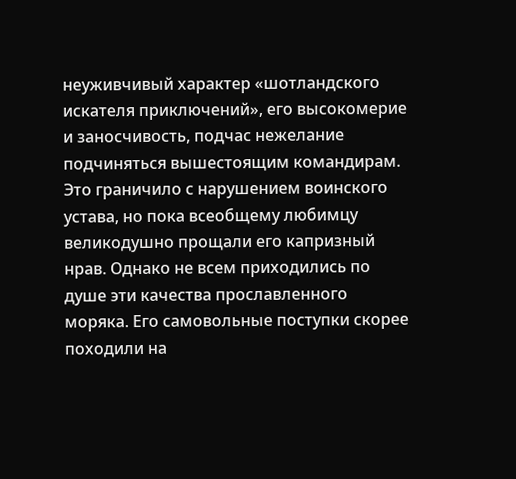неуживчивый характер «шотландского искателя приключений», его высокомерие и заносчивость, подчас нежелание подчиняться вышестоящим командирам. Это граничило с нарушением воинского устава, но пока всеобщему любимцу великодушно прощали его капризный нрав. Однако не всем приходились по душе эти качества прославленного моряка. Его самовольные поступки скорее походили на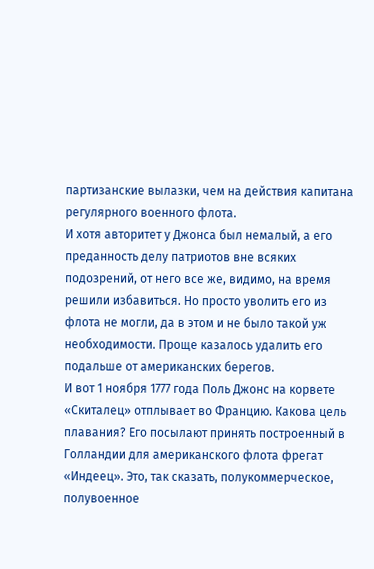партизанские вылазки, чем на действия капитана регулярного военного флота.
И хотя авторитет у Джонса был немалый, а его преданность делу патриотов вне всяких подозрений, от него все же, видимо, на время решили избавиться. Но просто уволить его из флота не могли, да в этом и не было такой уж необходимости. Проще казалось удалить его подальше от американских берегов.
И вот 1 ноября 1777 года Поль Джонс на корвете «Скиталец» отплывает во Францию. Какова цель плавания? Его посылают принять построенный в Голландии для американского флота фрегат «Индеец». Это, так сказать, полукоммерческое, полувоенное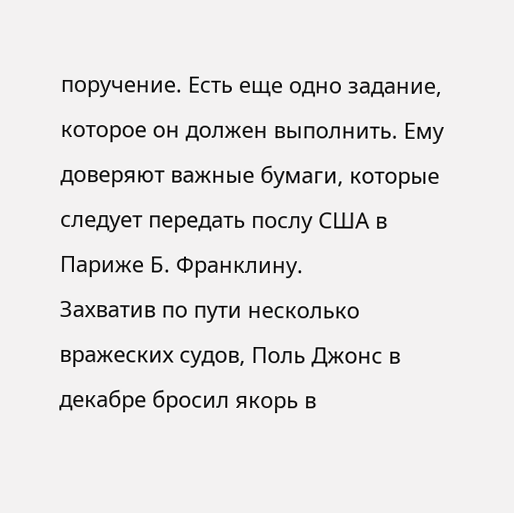поручение. Есть еще одно задание, которое он должен выполнить. Ему доверяют важные бумаги, которые следует передать послу США в Париже Б. Франклину.
Захватив по пути несколько вражеских судов, Поль Джонс в декабре бросил якорь в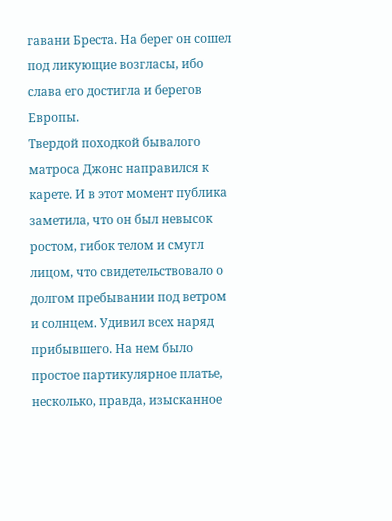гавани Бреста. На берег он сошел под ликующие возгласы, ибо слава его достигла и берегов Европы.
Твердой походкой бывалого матроса Джонс направился к карете. И в этот момент публика заметила, что он был невысок ростом, гибок телом и смугл лицом, что свидетельствовало о долгом пребывании под ветром и солнцем. Удивил всех наряд прибывшего. На нем было простое партикулярное платье, несколько, правда, изысканное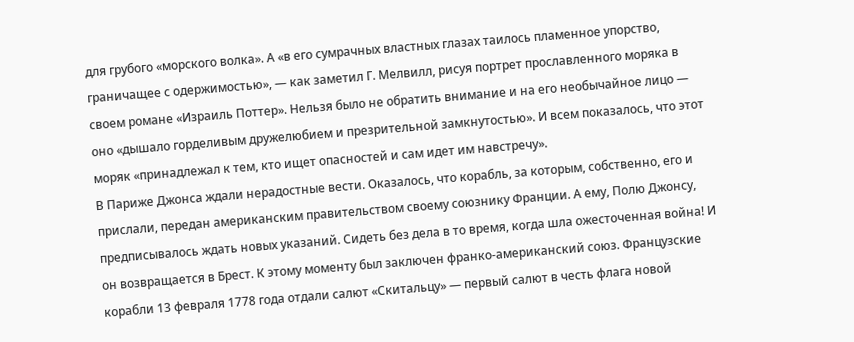для грубого «морского волка». А «в его сумрачных властных глазах таилось пламенное упорство, граничащее с одержимостью», — как заметил Г. Мелвилл, рисуя портрет прославленного моряка в своем романе «Израиль Поттер». Нельзя было не обратить внимание и на его необычайное лицо — оно «дышало горделивым дружелюбием и презрительной замкнутостью». И всем показалось, что этот моряк «принадлежал к тем, кто ищет опасностей и сам идет им навстречу».
В Париже Джонса ждали нерадостные вести. Оказалось, что корабль, за которым, собственно, его и прислали, передан американским правительством своему союзнику Франции. А ему, Полю Джонсу, предписывалось ждать новых указаний. Сидеть без дела в то время, когда шла ожесточенная война! И он возвращается в Брест. К этому моменту был заключен франко-американский союз. Французские корабли 13 февраля 1778 года отдали салют «Скитальцу» — первый салют в честь флага новой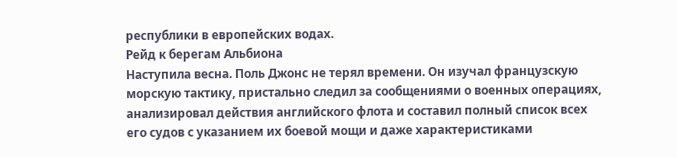республики в европейских водах.
Рейд к берегам Альбиона
Наступила весна. Поль Джонс не терял времени. Он изучал французскую морскую тактику, пристально следил за сообщениями о военных операциях, анализировал действия английского флота и составил полный список всех его судов с указанием их боевой мощи и даже характеристиками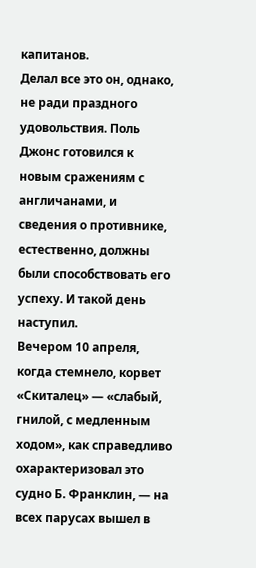капитанов.
Делал все это он, однако, не ради праздного удовольствия. Поль Джонс готовился к новым сражениям с англичанами, и сведения о противнике, естественно, должны были способствовать его успеху. И такой день наступил.
Вечером 10 апреля, когда стемнело, корвет «Скиталец» — «слабый, гнилой, с медленным ходом», как справедливо охарактеризовал это судно Б. Франклин, — на всех парусах вышел в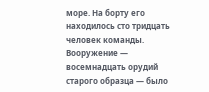море. На борту его находилось сто тридцать человек команды. Вооружение — восемнадцать орудий старого образца — было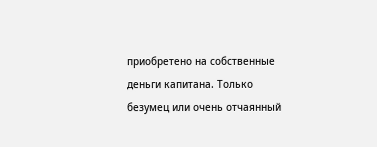приобретено на собственные деньги капитана. Только безумец или очень отчаянный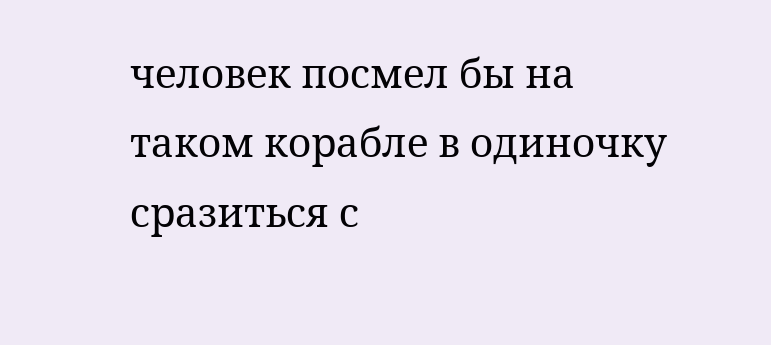человек посмел бы на таком корабле в одиночку сразиться с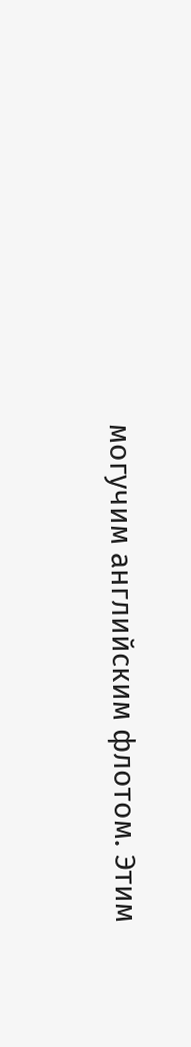могучим английским флотом. Этим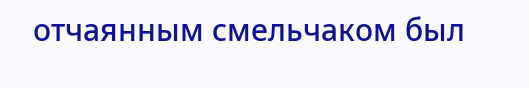отчаянным смельчаком был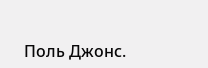Поль Джонс.